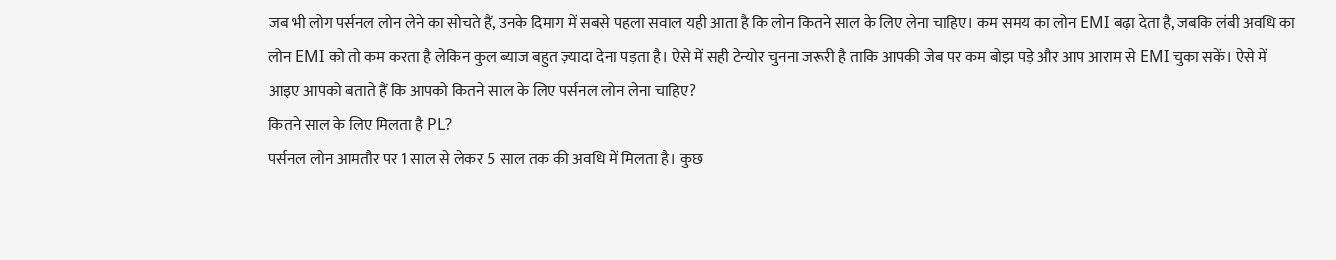जब भी लोग पर्सनल लोन लेने का सोचते हैं, उनके दिमाग में सबसे पहला सवाल यही आता है कि लोन कितने साल के लिए लेना चाहिए। कम समय का लोन EMI बढ़ा देता है, जबकि लंबी अवधि का लोन EMI को तो कम करता है लेकिन कुल ब्याज बहुत ज़्यादा देना पड़ता है। ऐसे में सही टेन्योर चुनना जरूरी है ताकि आपकी जेब पर कम बोझ पड़े और आप आराम से EMI चुका सकें। ऐसे में आइए आपको बताते हैं कि आपको कितने साल के लिए पर्सनल लोन लेना चाहिए?
कितने साल के लिए मिलता है PL?
पर्सनल लोन आमतौर पर 1 साल से लेकर 5 साल तक की अवधि में मिलता है। कुछ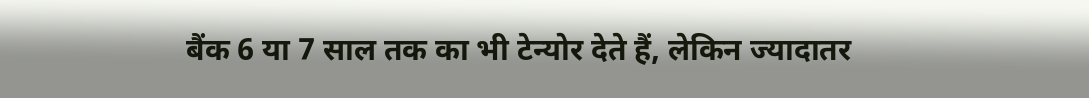बैंक 6 या 7 साल तक का भी टेन्योर देते हैं, लेकिन ज्यादातर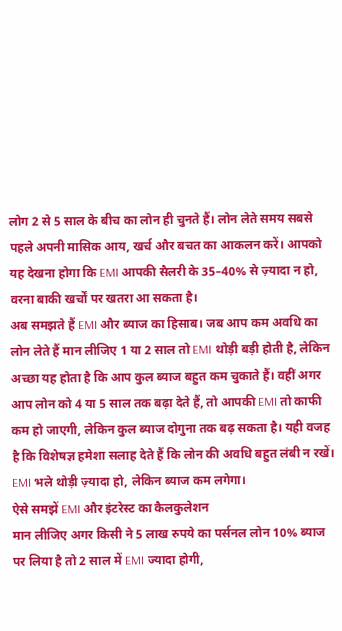लोग 2 से 5 साल के बीच का लोन ही चुनते हैं। लोन लेते समय सबसे पहले अपनी मासिक आय, खर्च और बचत का आकलन करें। आपको यह देखना होगा कि EMI आपकी सैलरी के 35–40% से ज़्यादा न हो, वरना बाकी खर्चों पर खतरा आ सकता है।
अब समझते हैं EMI और ब्याज का हिसाब। जब आप कम अवधि का लोन लेते हैं मान लीजिए 1 या 2 साल तो EMI थोड़ी बड़ी होती है, लेकिन अच्छा यह होता है कि आप कुल ब्याज बहुत कम चुकाते हैं। वहीं अगर आप लोन को 4 या 5 साल तक बढ़ा देते हैं, तो आपकी EMI तो काफी कम हो जाएगी, लेकिन कुल ब्याज दोगुना तक बढ़ सकता है। यही वजह है कि विशेषज्ञ हमेशा सलाह देते हैं कि लोन की अवधि बहुत लंबी न रखें। EMI भले थोड़ी ज़्यादा हो, लेकिन ब्याज कम लगेगा।
ऐसे समझें EMI और इंटरेस्ट का कैलकुलेशन
मान लीजिए अगर किसी ने 5 लाख रुपये का पर्सनल लोन 10% ब्याज पर लिया है तो 2 साल में EMI ज्यादा होगी,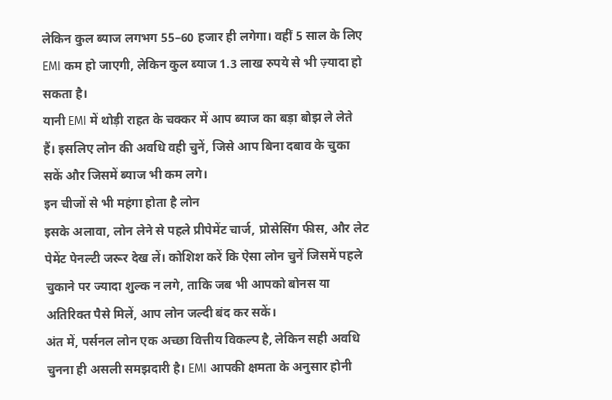लेकिन कुल ब्याज लगभग 55–60 हजार ही लगेगा। वहीं 5 साल के लिए EMI कम हो जाएगी, लेकिन कुल ब्याज 1.3 लाख रुपये से भी ज़्यादा हो सकता है।
यानी EMI में थोड़ी राहत के चक्कर में आप ब्याज का बड़ा बोझ ले लेते हैं। इसलिए लोन की अवधि वही चुनें, जिसे आप बिना दबाव के चुका सकें और जिसमें ब्याज भी कम लगे।
इन चीजों से भी महंगा होता है लोन
इसके अलावा, लोन लेने से पहले प्रीपेमेंट चार्ज, प्रोसेसिंग फीस, और लेट पेमेंट पेनल्टी जरूर देख लें। कोशिश करें कि ऐसा लोन चुनें जिसमें पहले चुकाने पर ज्यादा शुल्क न लगे, ताकि जब भी आपको बोनस या अतिरिक्त पैसे मिलें, आप लोन जल्दी बंद कर सकें।
अंत में, पर्सनल लोन एक अच्छा वित्तीय विकल्प है, लेकिन सही अवधि चुनना ही असली समझदारी है। EMI आपकी क्षमता के अनुसार होनी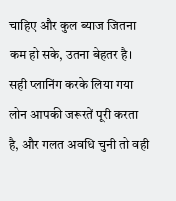चाहिए और कुल ब्याज जितना कम हो सके, उतना बेहतर है। सही प्लानिंग करके लिया गया लोन आपकी जरूरतें पूरी करता है, और गलत अवधि चुनी तो वही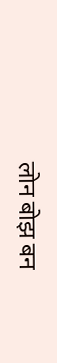लोन बोझ बन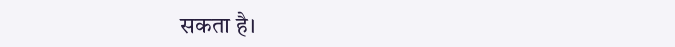सकता है।